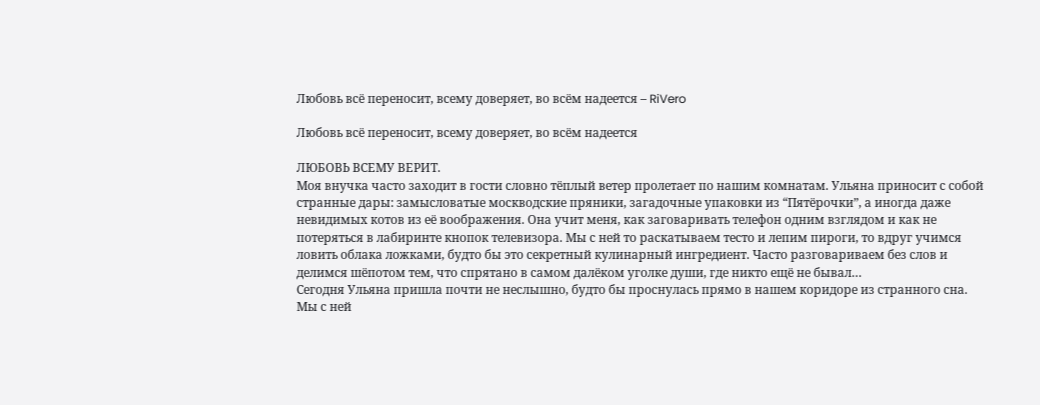Любовь всё переносит, всему доверяет, во всём надеется – RiVero

Любовь всё переносит, всему доверяет, во всём надеется

ЛЮБОВЬ ВСЕМУ ВЕРИТ.
Моя внучка часто заходит в гости словно тёплый ветер пролетает по нашим комнатам. Ульяна приносит с собой странные дары: замысловатые москводские пряники, загадочные упаковки из “Пятёрочки”, а иногда даже невидимых котов из её воображения. Она учит меня, как заговаривать телефон одним взглядом и как не потеряться в лабиринте кнопок телевизора. Мы с ней то раскатываем тесто и лепим пироги, то вдруг учимся ловить облака ложками, будто бы это секретный кулинарный ингредиент. Часто разговариваем без слов и делимся шёпотом тем, что спрятано в самом далёком уголке души, где никто ещё не бывал…
Сегодня Ульяна пришла почти не неслышно, будто бы проснулась прямо в нашем коридоре из странного сна.
Мы с ней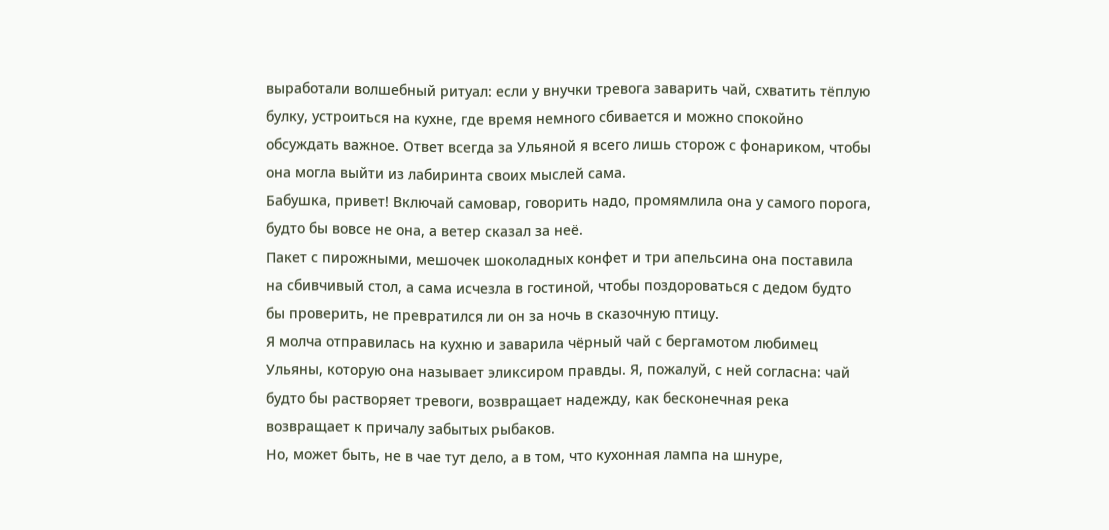выработали волшебный ритуал: если у внучки тревога заварить чай, схватить тёплую булку, устроиться на кухне, где время немного сбивается и можно спокойно обсуждать важное. Ответ всегда за Ульяной я всего лишь сторож с фонариком, чтобы она могла выйти из лабиринта своих мыслей сама.
Бабушка, привет! Включай самовар, говорить надо, промямлила она у самого порога, будто бы вовсе не она, а ветер сказал за неё.
Пакет с пирожными, мешочек шоколадных конфет и три апельсина она поставила на сбивчивый стол, а сама исчезла в гостиной, чтобы поздороваться с дедом будто бы проверить, не превратился ли он за ночь в сказочную птицу.
Я молча отправилась на кухню и заварила чёрный чай с бергамотом любимец Ульяны, которую она называет эликсиром правды. Я, пожалуй, с ней согласна: чай будто бы растворяет тревоги, возвращает надежду, как бесконечная река возвращает к причалу забытых рыбаков.
Но, может быть, не в чае тут дело, а в том, что кухонная лампа на шнуре,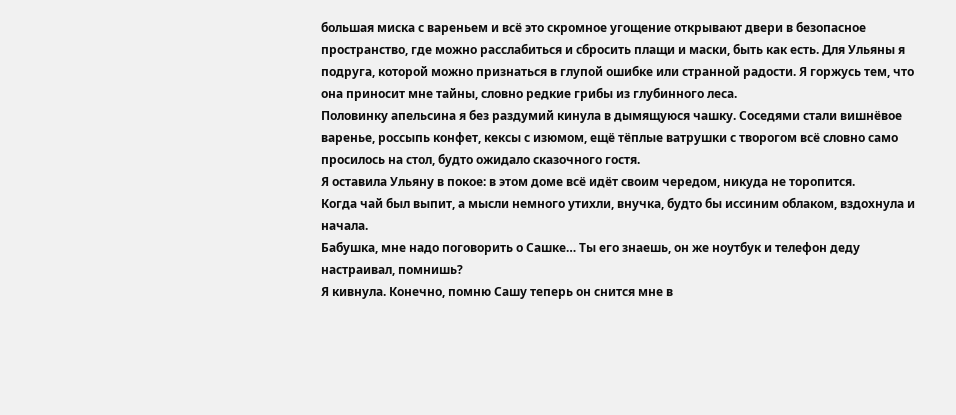большая миска с вареньем и всё это скромное угощение открывают двери в безопасное пространство, где можно расслабиться и сбросить плащи и маски, быть как есть. Для Ульяны я подруга, которой можно признаться в глупой ошибке или странной радости. Я горжусь тем, что она приносит мне тайны, словно редкие грибы из глубинного леса.
Половинку апельсина я без раздумий кинула в дымящуюся чашку. Соседями стали вишнёвое варенье, россыпь конфет, кексы с изюмом, ещё тёплые ватрушки с творогом всё словно само просилось на стол, будто ожидало сказочного гостя.
Я оставила Ульяну в покое: в этом доме всё идёт своим чередом, никуда не торопится.
Когда чай был выпит, а мысли немного утихли, внучка, будто бы иссиним облаком, вздохнула и начала.
Бабушка, мне надо поговорить о Сашке… Ты его знаешь, он же ноутбук и телефон деду настраивал, помнишь?
Я кивнула. Конечно, помню Сашу теперь он снится мне в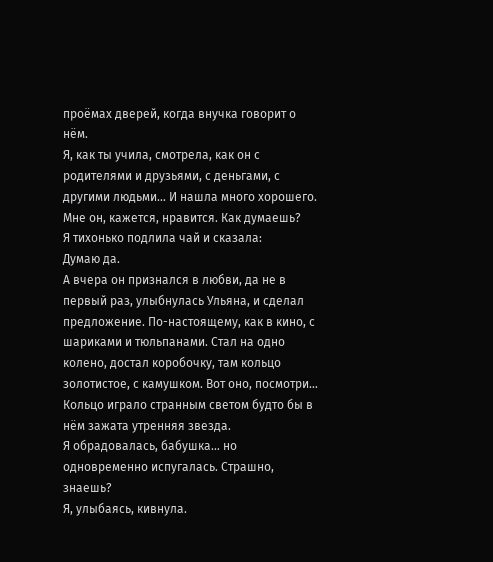проёмах дверей, когда внучка говорит о нём.
Я, как ты учила, смотрела, как он с родителями и друзьями, с деньгами, с другими людьми… И нашла много хорошего. Мне он, кажется, нравится. Как думаешь?
Я тихонько подлила чай и сказала:
Думаю да.
А вчера он признался в любви, да не в первый раз, улыбнулась Ульяна, и сделал предложение. По-настоящему, как в кино, с шариками и тюльпанами. Стал на одно колено, достал коробочку, там кольцо золотистое, с камушком. Вот оно, посмотри…
Кольцо играло странным светом будто бы в нём зажата утренняя звезда.
Я обрадовалась, бабушка… но одновременно испугалась. Страшно, знаешь?
Я, улыбаясь, кивнула.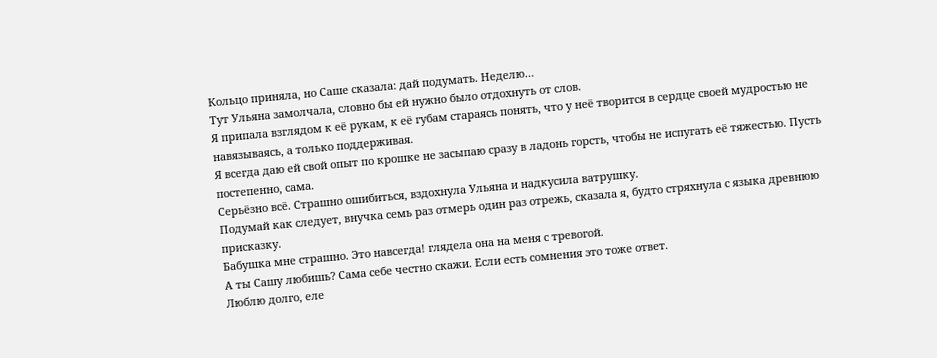Кольцо приняла, но Саше сказала: дай подумать. Неделю…
Тут Ульяна замолчала, словно бы ей нужно было отдохнуть от слов.
Я припала взглядом к её рукам, к её губам стараясь понять, что у неё творится в сердце своей мудростью не навязываясь, а только поддерживая.
Я всегда даю ей свой опыт по крошке не засыпаю сразу в ладонь горсть, чтобы не испугать её тяжестью. Пусть постепенно, сама.
Серьёзно всё. Страшно ошибиться, вздохнула Ульяна и надкусила ватрушку.
Подумай как следует, внучка семь раз отмерь один раз отрежь, сказала я, будто стряхнула с языка древнюю присказку.
Бабушка мне страшно. Это навсегда! глядела она на меня с тревогой.
А ты Сашу любишь? Сама себе честно скажи. Если есть сомнения это тоже ответ.
Люблю долго, еле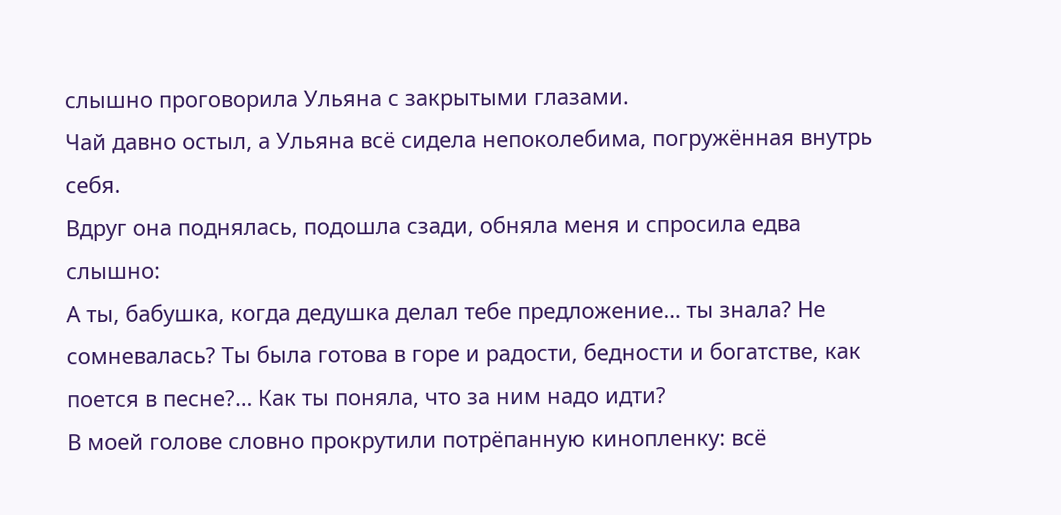слышно проговорила Ульяна с закрытыми глазами.
Чай давно остыл, а Ульяна всё сидела непоколебима, погружённая внутрь себя.
Вдруг она поднялась, подошла сзади, обняла меня и спросила едва слышно:
А ты, бабушка, когда дедушка делал тебе предложение… ты знала? Не сомневалась? Ты была готова в горе и радости, бедности и богатстве, как поется в песне?… Как ты поняла, что за ним надо идти?
В моей голове словно прокрутили потрёпанную кинопленку: всё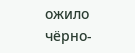ожило чёрно-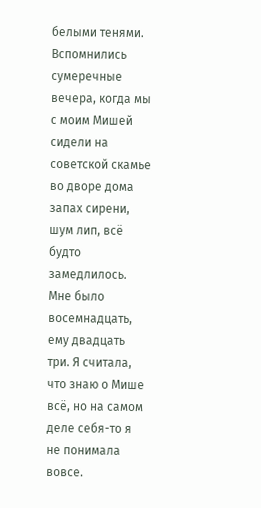белыми тенями. Вспомнились сумеречные вечера, когда мы с моим Мишей сидели на советской скамье во дворе дома запах сирени, шум лип, всё будто замедлилось.
Мне было восемнадцать, ему двадцать три. Я считала, что знаю о Мише всё, но на самом деле себя-то я не понимала вовсе.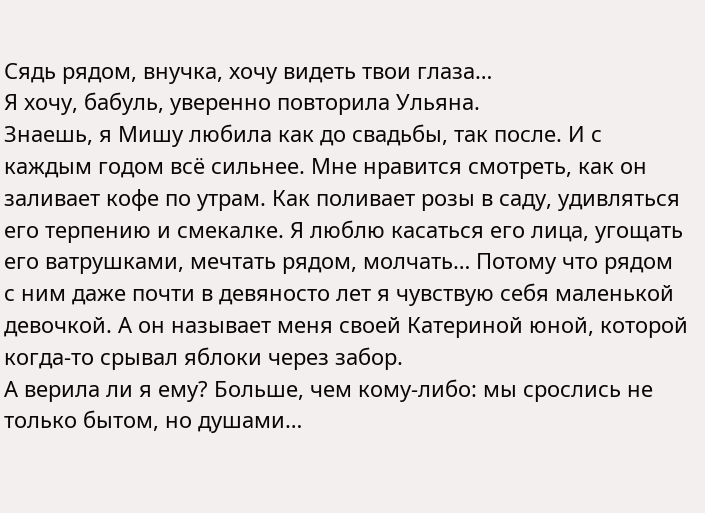Сядь рядом, внучка, хочу видеть твои глаза…
Я хочу, бабуль, уверенно повторила Ульяна.
Знаешь, я Мишу любила как до свадьбы, так после. И с каждым годом всё сильнее. Мне нравится смотреть, как он заливает кофе по утрам. Как поливает розы в саду, удивляться его терпению и смекалке. Я люблю касаться его лица, угощать его ватрушками, мечтать рядом, молчать… Потому что рядом с ним даже почти в девяносто лет я чувствую себя маленькой девочкой. А он называет меня своей Катериной юной, которой когда-то срывал яблоки через забор.
А верила ли я ему? Больше, чем кому-либо: мы срослись не только бытом, но душами…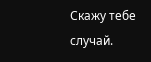Скажу тебе случай.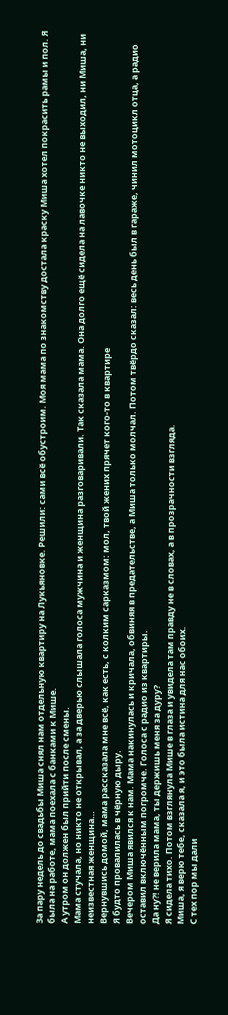За пару недель до свадьбы Миша снял нам отдельную квартиру на Лукьяновке. Решили: сами всё обустроим. Моя мама по знакомству достала краску Миша хотел покрасить рамы и пол. Я была на работе, мама поехала с банками к Мише.
А утром он должен был прийти после смены.
Мама стучала, но никто не открывал, а за дверью слышала голоса мужчина и женщина разговаривали. Так сказала мама. Она долго ещё сидела на лавочке никто не выходил, ни Миша, ни неизвестная женщина…
Вернувшись домой, мама рассказала мне всё, как есть, с колким сарказмом: мол, твой жених прячет кого-то в квартире
Я будто провалилась в чёрную дыру.
Вечером Миша явился к нам. Мама накинулась и кричала, обвиняя в предательстве, а Миша только молчал. Потом твёрдо сказал: весь день был в гараже, чинил мотоцикл отца, а радио оставил включённым погромче. Голоса с радио из квартиры.
Да ну?! не верила мама, ты держишь меня за дуру?
Я сидела тихо. Потом взглянула Мише в глаза и увидела там правду не в словах, а в прозрачности взгляда.
Миша, я верю тебе, сказала я, и это была истина для нас обоих.
С тех пор мы дали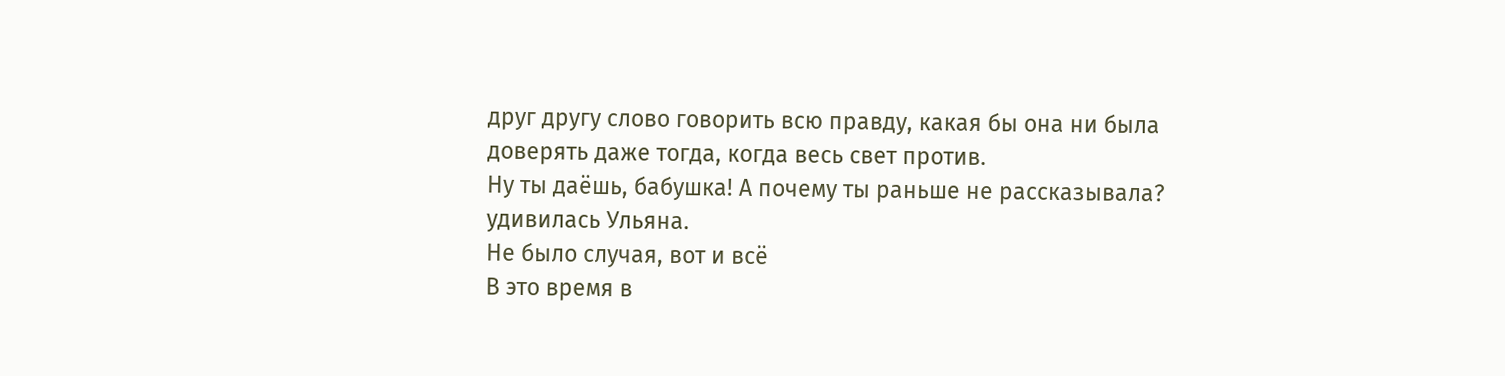друг другу слово говорить всю правду, какая бы она ни была доверять даже тогда, когда весь свет против.
Ну ты даёшь, бабушка! А почему ты раньше не рассказывала? удивилась Ульяна.
Не было случая, вот и всё
В это время в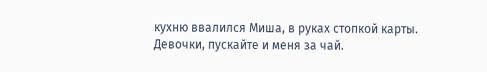кухню ввалился Миша, в руках стопкой карты.
Девочки, пускайте и меня за чай.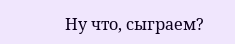Ну что, сыграем?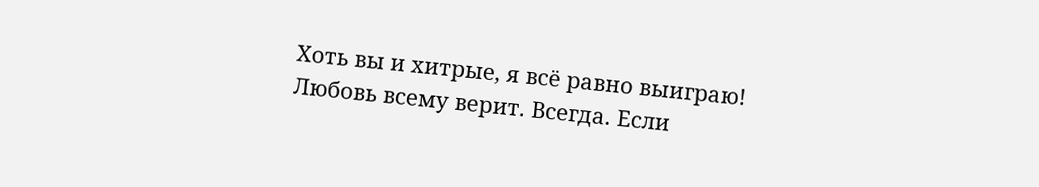Хоть вы и хитрые, я всё равно выиграю!
Любовь всему верит. Всегда. Если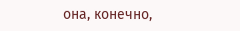она, конечно,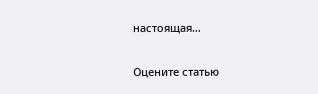настоящая…

Оцените статью